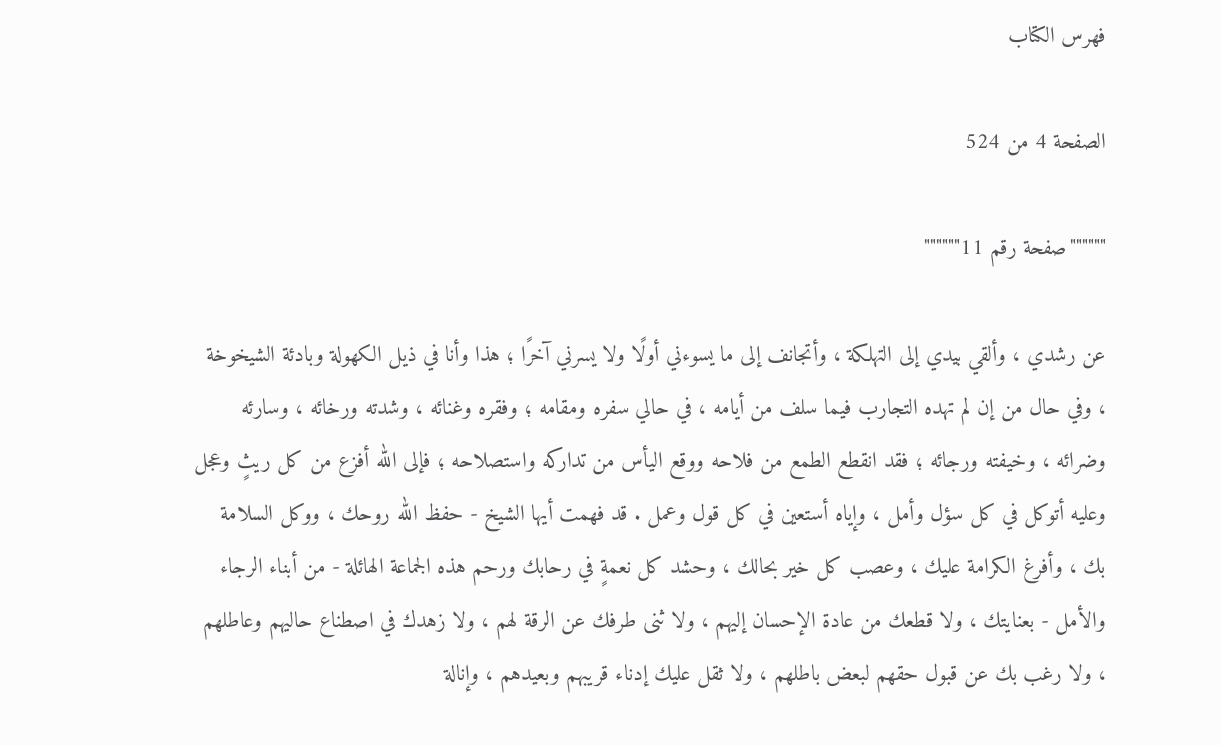فهرس الكتاب

الصفحة 4 من 524

""""""صفحة رقم 11""""""

عن رشدي ، وألقي بيدي إلى التهلكة ، وأتجانف إلى ما يسوءني أولًا ولا يسرني آخرًا ؛ هذا وأنا في ذيل الكهولة وبادئة الشيخوخة ، وفي حال من إن لم تهده التجارب فيما سلف من أيامه ، في حالي سفره ومقامه ؛ وفقره وغنائه ، وشدته ورخائه ، وسارئه وضرائه ، وخيفته ورجائه ؛ فقد انقطع الطمع من فلاحه ووقع اليأس من تداركه واستصلاحه ؛ فإلى الله أفزع من كل ريثٍ وعجل وعليه أتوكل في كل سؤل وأمل ، وإياه أستعين في كل قول وعمل . قد فهمت أيها الشيخ - حفظ الله روحك ، ووكل السلامة بك ، وأفرغ الكرامة عليك ، وعصب كل خير بحالك ، وحشد كل نعمةٍ في رحابك ورحم هذه الجماعة الهائلة - من أبناء الرجاء والأمل - بعنايتك ، ولا قطعك من عادة الإحسان إليهم ، ولا ثنى طرفك عن الرقة لهم ، ولا زهدك في اصطناع حاليهم وعاطلهم ، ولا رغب بك عن قبول حقهم لبعض باطلهم ، ولا ثقل عليك إدناء قريبهم وبعيدهم ، وإنالة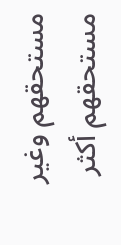مستحقهم وغير مستحقهم أكثر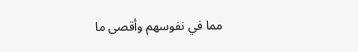مما في نفوسهم وأقصى ما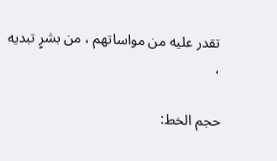تقدر عليه من مواساتهم ، من بشرٍ تبديه ،

حجم الخط: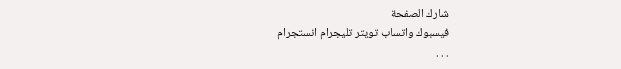شارك الصفحة
فيسبوك واتساب تويتر تليجرام انستجرام
. . .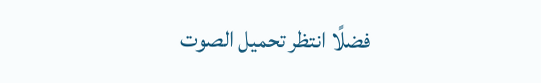فضلًا انتظر تحميل الصوت